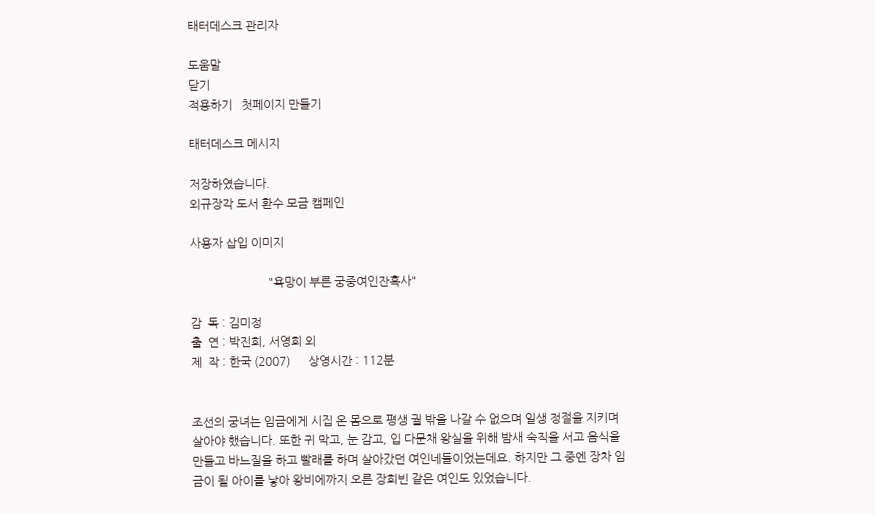태터데스크 관리자

도움말
닫기
적용하기   첫페이지 만들기

태터데스크 메시지

저장하였습니다.
외규장각 도서 환수 모금 캠페인

사용자 삽입 이미지

                          "욕망이 부른 궁중여인잔혹사"

감  독 : 김미정
출  연 : 박진희, 서영희 외
제  작 : 한국 (2007)      상영시간 : 112분


조선의 궁녀는 임금에게 시집 온 몸으로 평생 궐 밖을 나갈 수 없으며 일생 정절을 지키며 살아야 했습니다. 또한 귀 막고, 눈 감고, 입 다문채 왕실을 위해 밤새 숙직을 서고 음식을 만들고 바느질을 하고 빨래를 하며 살아갔던 여인네들이었는데요. 하지만 그 중엔 장차 임금이 될 아이를 낳아 왕비에까지 오른 장희빈 같은 여인도 있었습니다.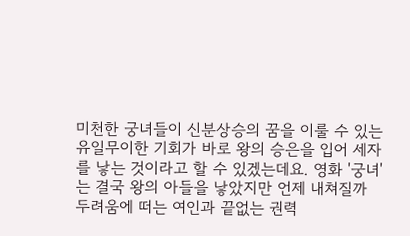미천한 궁녀들이 신분상승의 꿈을 이룰 수 있는 유일무이한 기회가 바로 왕의 승은을 입어 세자를 낳는 것이라고 할 수 있겠는데요. 영화 '궁녀'는 결국 왕의 아들을 낳았지만 언제 내쳐질까 두려움에 떠는 여인과 끝없는 권력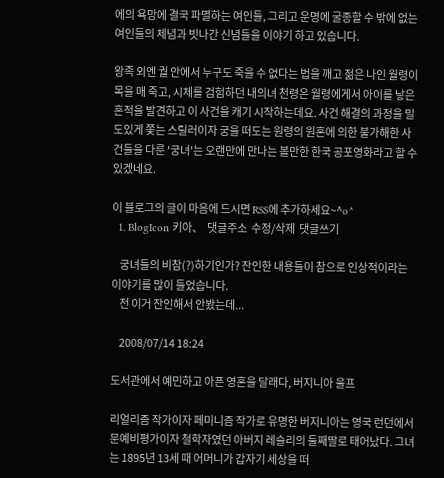에의 욕망에 결국 파멸하는 여인들, 그리고 운명에 굴종할 수 밖에 없는 여인들의 체념과 빗나간 신념들을 이야기 하고 있습니다.

왕족 외엔 궐 안에서 누구도 죽을 수 없다는 법을 깨고 젊은 나인 월령이 목을 매 죽고, 시체를 검험하던 내의녀 천령은 월령에게서 아이를 낳은 흔적을 발견하고 이 사건을 캐기 시작하는데요. 사건 해결의 과정을 밀도있게 쫓는 스릴러이자 궁을 떠도는 원령의 원혼에 의한 불가해한 사건들을 다룬 '궁녀'는 오랜만에 만나는 볼만한 한국 공포영화라고 할 수 있겠네요.

이 블로그의 글이 마음에 드시면 RSS에 추가하세요~^o^
  1. BlogIcon 키아、  댓글주소  수정/삭제  댓글쓰기

    궁녀들의 비참(?)하기인가? 잔인한 내용들이 참으로 인상적이라는 이야기를 많이 들었습니다.
    전 이거 잔인해서 안봤는데...

    2008/07/14 18:24

도서관에서 예민하고 아픈 영혼을 달래다, 버지니아 울프

리얼리즘 작가이자 페미니즘 작가로 유명한 버지니아는 영국 런던에서 문예비평가이자 철학자였던 아버지 레슬리의 둘째딸로 태어났다. 그녀는 1895년 13세 때 어머니가 갑자기 세상을 떠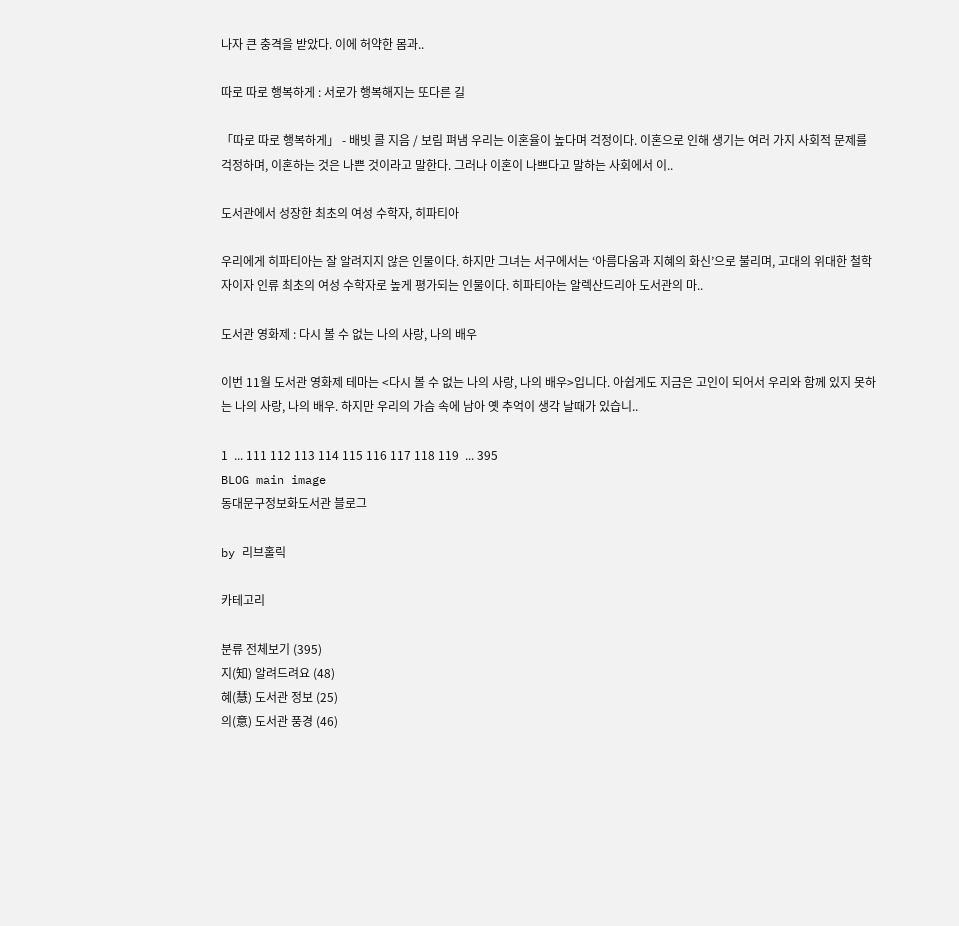나자 큰 충격을 받았다. 이에 허약한 몸과..

따로 따로 행복하게 : 서로가 행복해지는 또다른 길

「따로 따로 행복하게」 - 배빗 콜 지음 / 보림 펴냄 우리는 이혼율이 높다며 걱정이다. 이혼으로 인해 생기는 여러 가지 사회적 문제를 걱정하며, 이혼하는 것은 나쁜 것이라고 말한다. 그러나 이혼이 나쁘다고 말하는 사회에서 이..

도서관에서 성장한 최초의 여성 수학자, 히파티아

우리에게 히파티아는 잘 알려지지 않은 인물이다. 하지만 그녀는 서구에서는 ‘아름다움과 지혜의 화신’으로 불리며, 고대의 위대한 철학자이자 인류 최초의 여성 수학자로 높게 평가되는 인물이다. 히파티아는 알렉산드리아 도서관의 마..

도서관 영화제 : 다시 볼 수 없는 나의 사랑, 나의 배우

이번 11월 도서관 영화제 테마는 <다시 볼 수 없는 나의 사랑, 나의 배우>입니다. 아쉽게도 지금은 고인이 되어서 우리와 함께 있지 못하는 나의 사랑, 나의 배우. 하지만 우리의 가슴 속에 남아 옛 추억이 생각 날때가 있습니..

1  ... 111 112 113 114 115 116 117 118 119  ... 395
BLOG main image
동대문구정보화도서관 블로그

by 리브홀릭

카테고리

분류 전체보기 (395)
지(知) 알려드려요 (48)
혜(慧) 도서관 정보 (25)
의(意) 도서관 풍경 (46)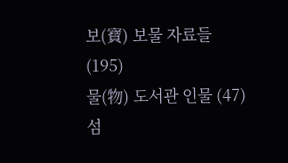보(寶) 보물 자료들 (195)
물(物) 도서관 인물 (47)
섬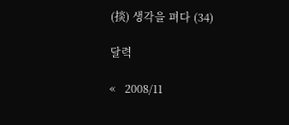(掞) 생각을 펴다 (34)

달력

«   2008/11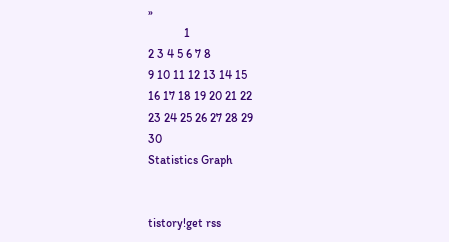»
            1
2 3 4 5 6 7 8
9 10 11 12 13 14 15
16 17 18 19 20 21 22
23 24 25 26 27 28 29
30
Statistics Graph


tistory!get rss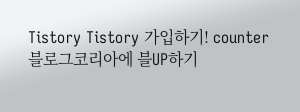Tistory Tistory 가입하기! counter 블로그코리아에 블UP하기